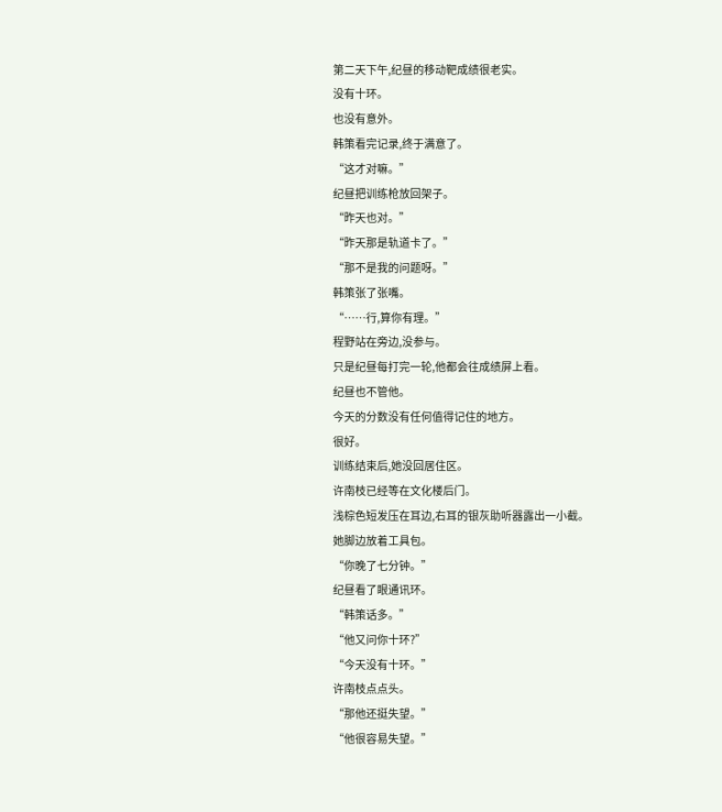第二天下午,纪昼的移动靶成绩很老实。
没有十环。
也没有意外。
韩策看完记录,终于满意了。
“这才对嘛。”
纪昼把训练枪放回架子。
“昨天也对。”
“昨天那是轨道卡了。”
“那不是我的问题呀。”
韩策张了张嘴。
“……行,算你有理。”
程野站在旁边,没参与。
只是纪昼每打完一轮,他都会往成绩屏上看。
纪昼也不管他。
今天的分数没有任何值得记住的地方。
很好。
训练结束后,她没回居住区。
许南枝已经等在文化楼后门。
浅棕色短发压在耳边,右耳的银灰助听器露出一小截。
她脚边放着工具包。
“你晚了七分钟。”
纪昼看了眼通讯环。
“韩策话多。”
“他又问你十环?”
“今天没有十环。”
许南枝点点头。
“那他还挺失望。”
“他很容易失望。”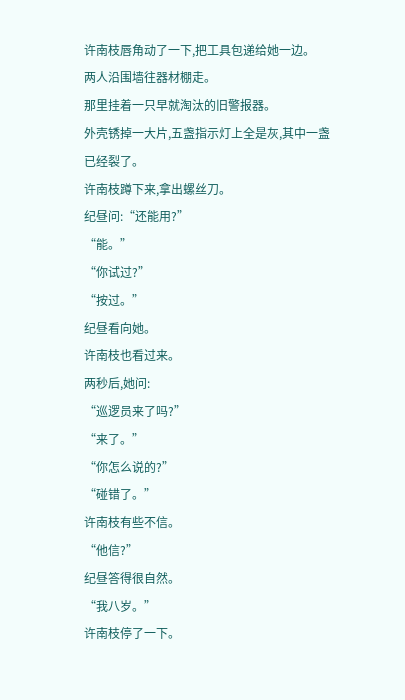许南枝唇角动了一下,把工具包递给她一边。
两人沿围墙往器材棚走。
那里挂着一只早就淘汰的旧警报器。
外壳锈掉一大片,五盏指示灯上全是灰,其中一盏已经裂了。
许南枝蹲下来,拿出螺丝刀。
纪昼问:“还能用?”
“能。”
“你试过?”
“按过。”
纪昼看向她。
许南枝也看过来。
两秒后,她问:
“巡逻员来了吗?”
“来了。”
“你怎么说的?”
“碰错了。”
许南枝有些不信。
“他信?”
纪昼答得很自然。
“我八岁。”
许南枝停了一下。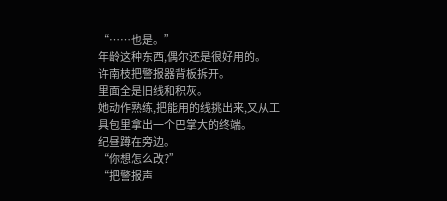“……也是。”
年龄这种东西,偶尔还是很好用的。
许南枝把警报器背板拆开。
里面全是旧线和积灰。
她动作熟练,把能用的线挑出来,又从工具包里拿出一个巴掌大的终端。
纪昼蹲在旁边。
“你想怎么改?”
“把警报声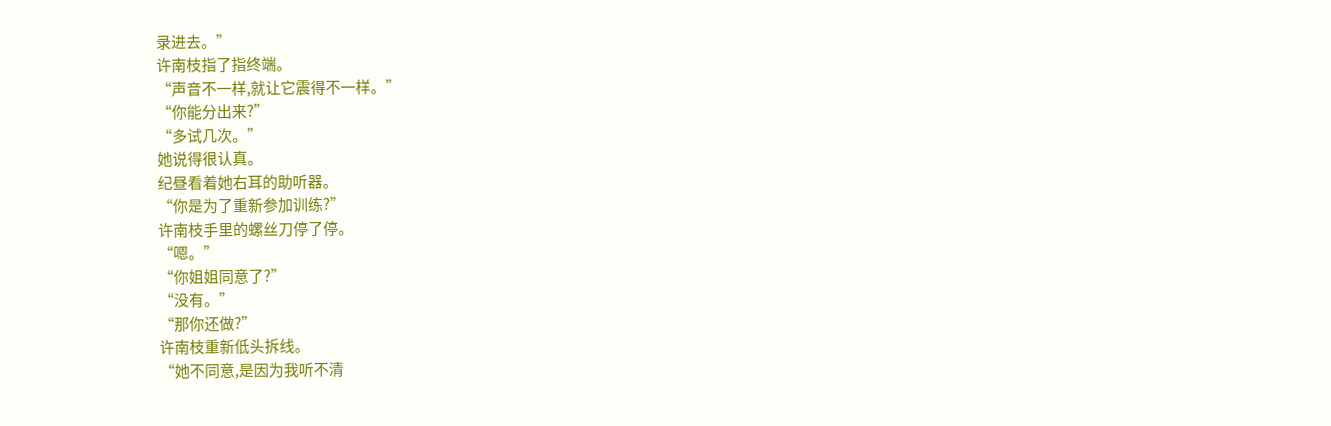录进去。”
许南枝指了指终端。
“声音不一样,就让它震得不一样。”
“你能分出来?”
“多试几次。”
她说得很认真。
纪昼看着她右耳的助听器。
“你是为了重新参加训练?”
许南枝手里的螺丝刀停了停。
“嗯。”
“你姐姐同意了?”
“没有。”
“那你还做?”
许南枝重新低头拆线。
“她不同意,是因为我听不清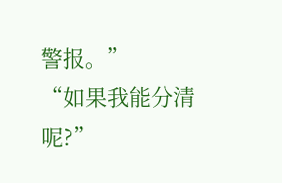警报。”
“如果我能分清呢?”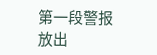第一段警报放出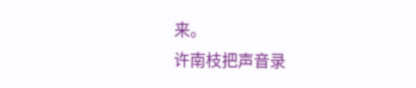来。
许南枝把声音录